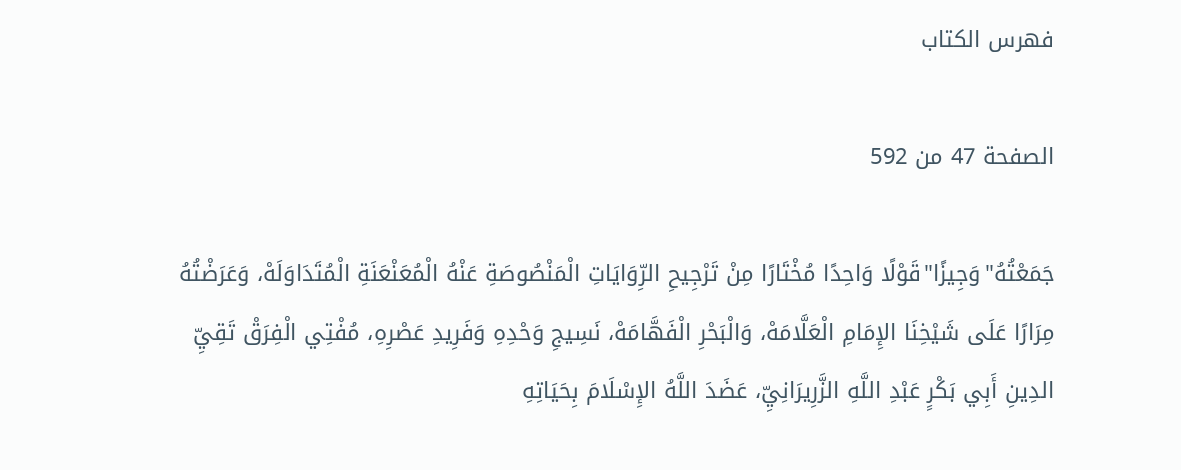فهرس الكتاب

الصفحة 47 من 592

جَمَعْتُهُ"وَجِيزًا"قَوْلًا وَاحِدًا مُخْتَارًا مِنْ تَرْجِيحِ الرِّوَايَاتِ الْمَنْصُوصَةِ عَنْهُ الْمُعَنْعَنَةِ الْمُتَدَاوَلَهْ، وَعَرَضْتُهُ مِرَارًا عَلَى شَيْخِنَا الإِمَامِ الْعَلَّامَهْ، وَالْبَحْرِ الْفَهَّامَهْ، نَسِيجِ وَحْدِهِ وَفَرِيدِ عَصْرِهِ، مُفْتِي الْفِرَقْ تَقِيِّ الدِينِ أَبِي بَكْرٍ عَبْدِ اللَّهِ الزَّرِيرَانِيِّ، عَضَدَ اللَّهُ الإِسْلَامَ بِحَيَاتِهِ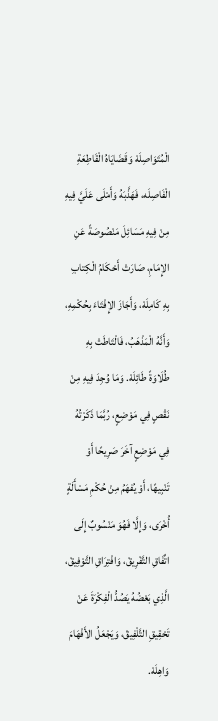الْمُتَوَاصِلَهْ وَقَضَايَاهُ الْقَاطِعَةِ الْفَاصِلَه، فَهَذَّبَهُ وَأَمْلَى عَلَيَّ فِيهِ مِنْ فِيهِ مَسَائِلَ مَنْصُوصَةً عَنِ الإِمَامِ، صَارَتْ أَحْكَامُ الْكِتابِ بِهِ كَامِلَهْ، وَأَجَازَ الإِفْتَاءَ بِحُكْمِهِ، وَأَنَّهُ الْمَذْهَبُ، فَالْتَاطَتْ بِهِ طُلَاوَةً طَائِلَهْ. وَمَا وُجِدَ فِيهِ مِنْ نَقْصٍ فِي مَوْضِعٍ، رُبَّمَا ذَكَرْتُهُ فِي مَوْضِعٍ آخَرَ صَرِيحًا أَوْ تَنْبِيهًا، أَوْ يُفهَمُ مِنْ حُكْمِ مَسْأَلَةٍ أُخْرَى، وَإِلَّا فَهُوَ مَنْسُوبٌ إِلَى اتِّفَاقِ التَّفْرِيقْ، وَافْتِرَاقِ التَّوْفِيقْ، الَّذِي بَعْضُهُ يَصُدُّ الْفِكْرَةَ عَنْ تَحْقِيقِ التَّلْفِيقْ، وَيَجْعَلُ الأَفْهَامَ وَاهِلَهْ.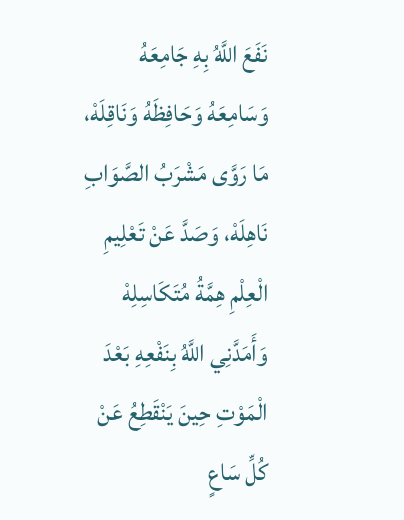نَفَعَ اللَّهُ بِهِ جَامِعَهُ وَسَامِعَهُ وَحَافِظَهُ وَنَاقِلَهْ، مَا رَوَّى مَشْرَبُ الصَّوَابِ نَاهِلَهْ، وَصَدَّ عَنْ تَعْلِيمِ الْعِلْمِ هِمَّةُ مُتَكَاسِلِهْ وَأَمَدَّنِي اللَّهُ بِنَفْعِهِ بَعْدَ الْمَوْتِ حِينَ يَنْقَطِعُ عَنْ كُلِّ سَاعٍ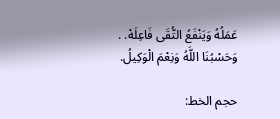عَمَلُهُ وَيَنْفَعُ التُّقَى فَاعِلَهْ. . وَحَسْبُنَا اللَّهُ وَنِعْمَ الْوَكِيلُ.

حجم الخط: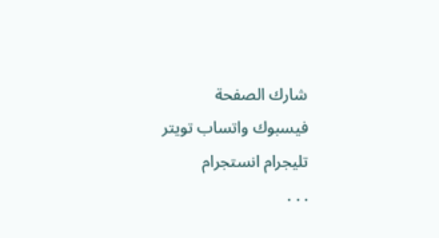شارك الصفحة
فيسبوك واتساب تويتر تليجرام انستجرام
. . .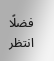فضلًا انتظر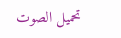تحميل الصوت